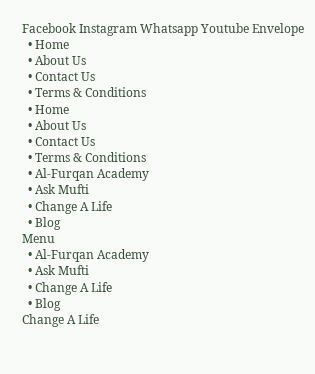Facebook Instagram Whatsapp Youtube Envelope
  • Home
  • About Us
  • Contact Us
  • Terms & Conditions
  • Home
  • About Us
  • Contact Us
  • Terms & Conditions
  • Al-Furqan Academy
  • Ask Mufti
  • Change A Life
  • Blog
Menu
  • Al-Furqan Academy
  • Ask Mufti
  • Change A Life
  • Blog
Change A Life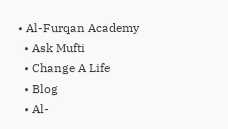• Al-Furqan Academy
  • Ask Mufti
  • Change A Life
  • Blog
  • Al-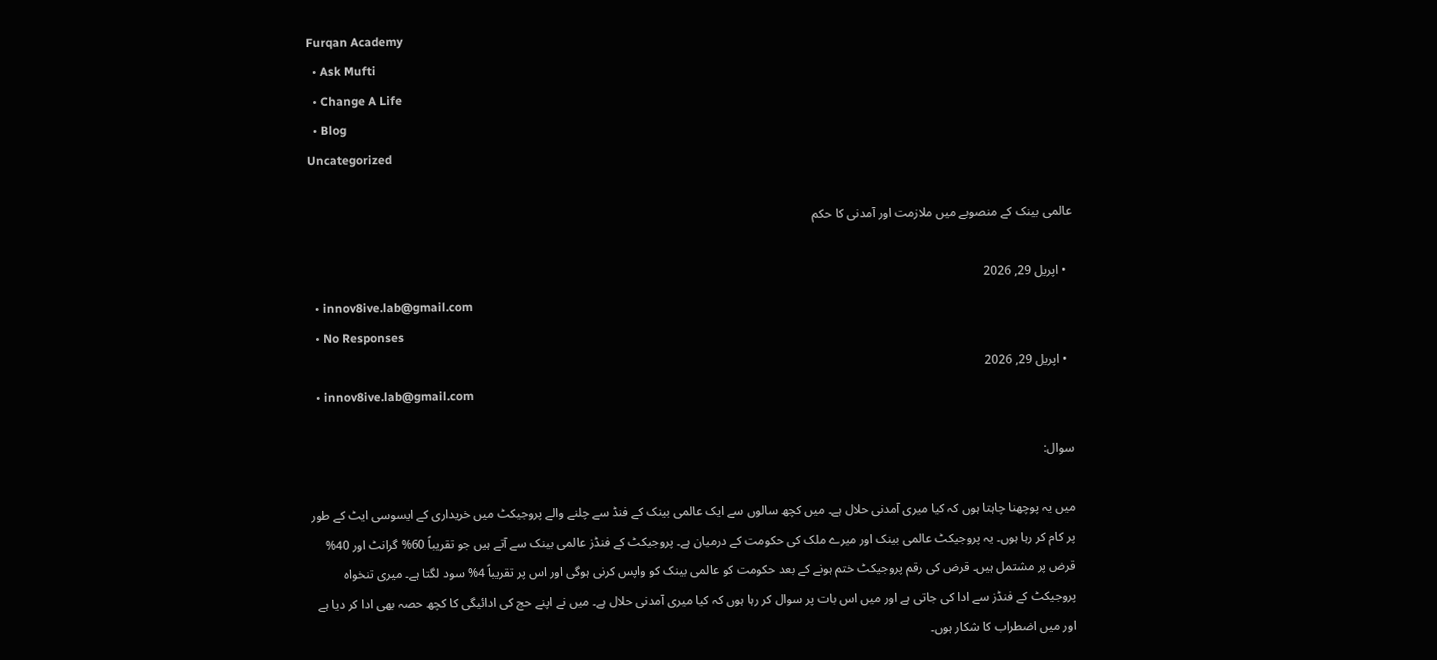Furqan Academy
  • Ask Mufti
  • Change A Life
  • Blog
Uncategorized

عالمی بینک کے منصوبے میں ملازمت اور آمدنی کا حکم

  • اپریل 29, 2026
  • innov8ive.lab@gmail.com
  • No Responses
  • اپریل 29, 2026
  • innov8ive.lab@gmail.com

سوال:

میں یہ پوچھنا چاہتا ہوں کہ کیا میری آمدنی حلال ہے۔ میں کچھ سالوں سے ایک عالمی بینک کے فنڈ سے چلنے والے پروجیکٹ میں خریداری کے ایسوسی ایٹ کے طور پر کام کر رہا ہوں۔ یہ پروجیکٹ عالمی بینک اور میرے ملک کی حکومت کے درمیان ہے۔ پروجیکٹ کے فنڈز عالمی بینک سے آتے ہیں جو تقریباً 60% گرانٹ اور 40% قرض پر مشتمل ہیں۔ قرض کی رقم پروجیکٹ ختم ہونے کے بعد حکومت کو عالمی بینک کو واپس کرنی ہوگی اور اس پر تقریباً 4% سود لگتا ہے۔ میری تنخواہ پروجیکٹ کے فنڈز سے ادا کی جاتی ہے اور میں اس بات پر سوال کر رہا ہوں کہ کیا میری آمدنی حلال ہے۔ میں نے اپنے حج کی ادائیگی کا کچھ حصہ بھی ادا کر دیا ہے اور میں اضطراب کا شکار ہوں۔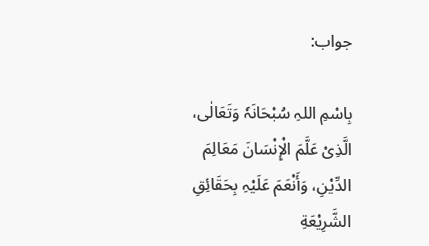جواب:

بِاسْمِ اللہِ سُبْحَانَہٗ وَتَعَالٰی، الَّذِیْ عَلَّمَ الْإِنْسَانَ مَعَالِمَ الدِّیْنِ، وَأَنْعَمَ عَلَیْہِ بِحَقَائِقِ الشَّرِیْعَةِ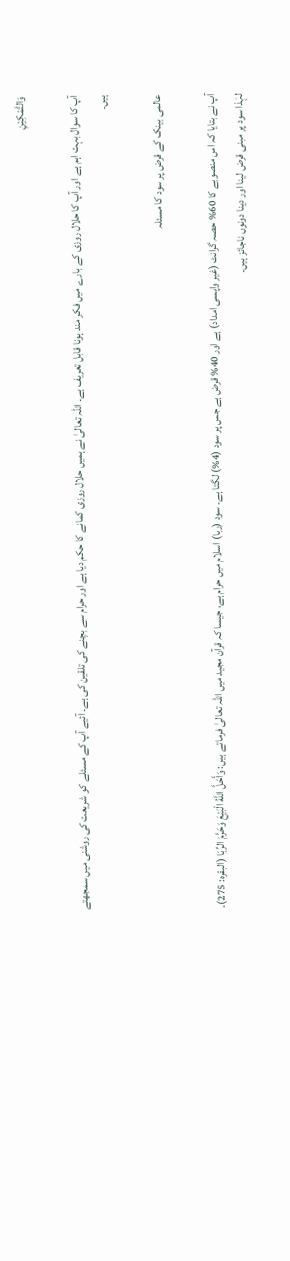وَالتَّمْکِیْنِ

آپ کا سوال بہت اہم ہے اور آپ کا حلال روزی کے بارے میں فکر مند ہونا قابل تعریف ہے۔ اللہ تعالیٰ نے ہمیں حلال روزی کمانے کا حکم دیا ہے اور حرام سے بچنے کی تلقین کی ہے۔ آئیے آپ کے مسئلے کو شریعت کی روشنی میں سمجھتے ہیں۔

عالمی بینک کے قرض پر سود کا مسئلہ

آپ نے بتایا کہ اس منصوبے کا 60% حصہ گرانٹ (غیر واپسی امداد) ہے اور 40% قرض ہے جس پر سود (4%) لگتا ہے۔ سود (ربا) اسلام میں حرام ہے، جیسا کہ قرآن مجید میں اللہ تعالیٰ فرماتے ہیں: وَأَحَلَّ اللَّهُ الْبَيْعَ وَحَرَّمَ الرِّبَا (البقرہ: 275)۔ لہٰذا سود پر مبنی قرض لینا اور دینا دونوں ناجائز ہیں۔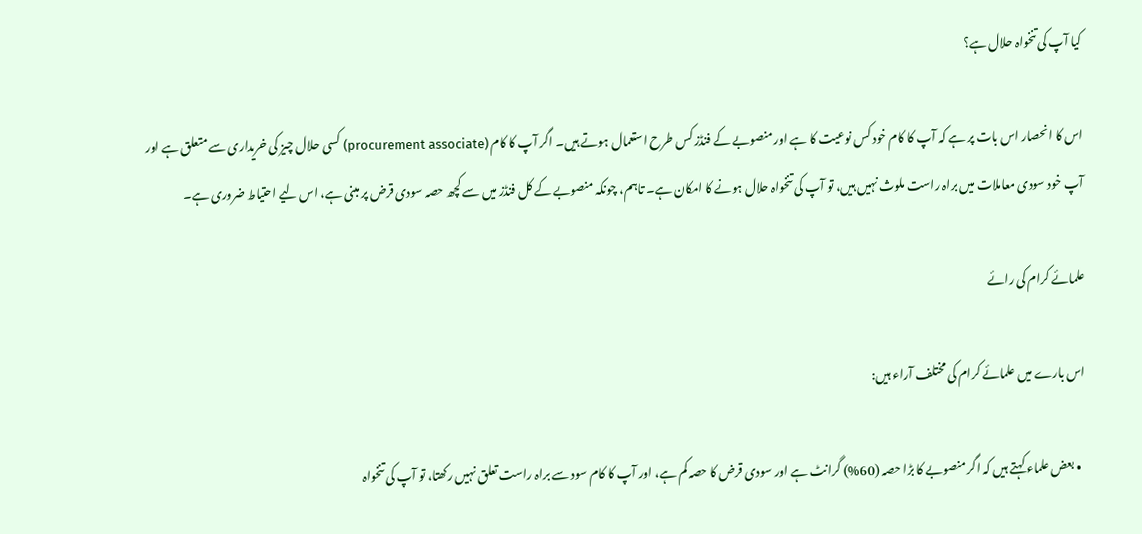کیا آپ کی تنخواہ حلال ہے؟

اس کا انحصار اس بات پر ہے کہ آپ کا کام خود کس نوعیت کا ہے اور منصوبے کے فنڈز کس طرح استعمال ہوتے ہیں۔ اگر آپ کا کام (procurement associate) کسی حلال چیز کی خریداری سے متعلق ہے اور آپ خود سودی معاملات میں براہ راست ملوث نہیں ہیں، تو آپ کی تنخواہ حلال ہونے کا امکان ہے۔ تاہم، چونکہ منصوبے کے کل فنڈز میں سے کچھ حصہ سودی قرض پر مبنی ہے، اس لیے احتیاط ضروری ہے۔

علمائے کرام کی رائے

اس بارے میں علمائے کرام کی مختلف آراء ہیں:

  • بعض علماء کہتے ہیں کہ اگر منصوبے کا بڑا حصہ (60%) گرانٹ ہے اور سودی قرض کا حصہ کم ہے، اور آپ کا کام سود سے براہ راست تعلق نہیں رکھتا، تو آپ کی تنخواہ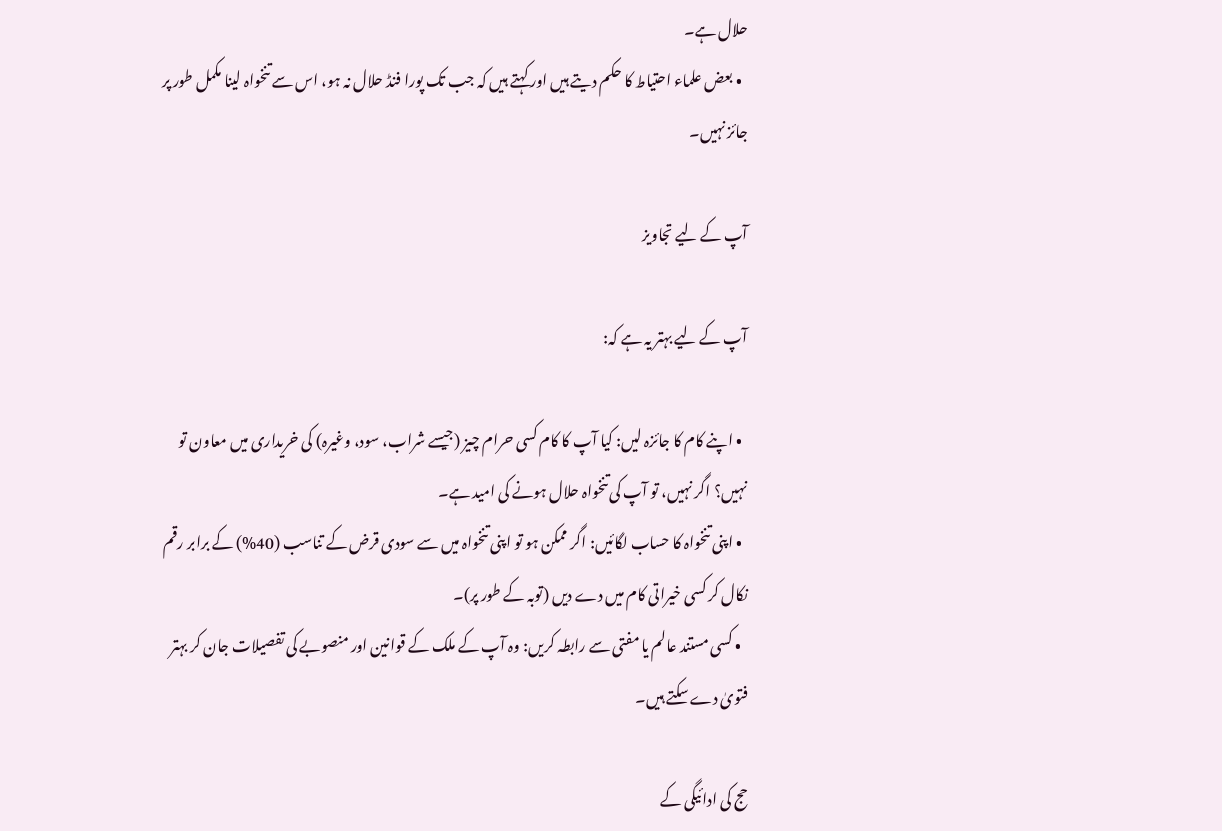حلال ہے۔
  • بعض علماء احتیاط کا حکم دیتے ہیں اور کہتے ہیں کہ جب تک پورا فنڈ حلال نہ ہو، اس سے تنخواہ لینا مکمل طور پر جائز نہیں۔

آپ کے لیے تجاویز

آپ کے لیے بہتر یہ ہے کہ:

  • اپنے کام کا جائزہ لیں: کیا آپ کا کام کسی حرام چیز (جیسے شراب، سود، وغیرہ) کی خریداری میں معاون تو نہیں؟ اگر نہیں، تو آپ کی تنخواہ حلال ہونے کی امید ہے۔
  • اپنی تنخواہ کا حساب لگائیں: اگر ممکن ہو تو اپنی تنخواہ میں سے سودی قرض کے تناسب (40%) کے برابر رقم نکال کر کسی خیراتی کام میں دے دیں (توبہ کے طور پر)۔
  • کسی مستند عالم یا مفتی سے رابطہ کریں: وہ آپ کے ملک کے قوانین اور منصوبے کی تفصیلات جان کر بہتر فتویٰ دے سکتے ہیں۔

حج کی ادائیگی کے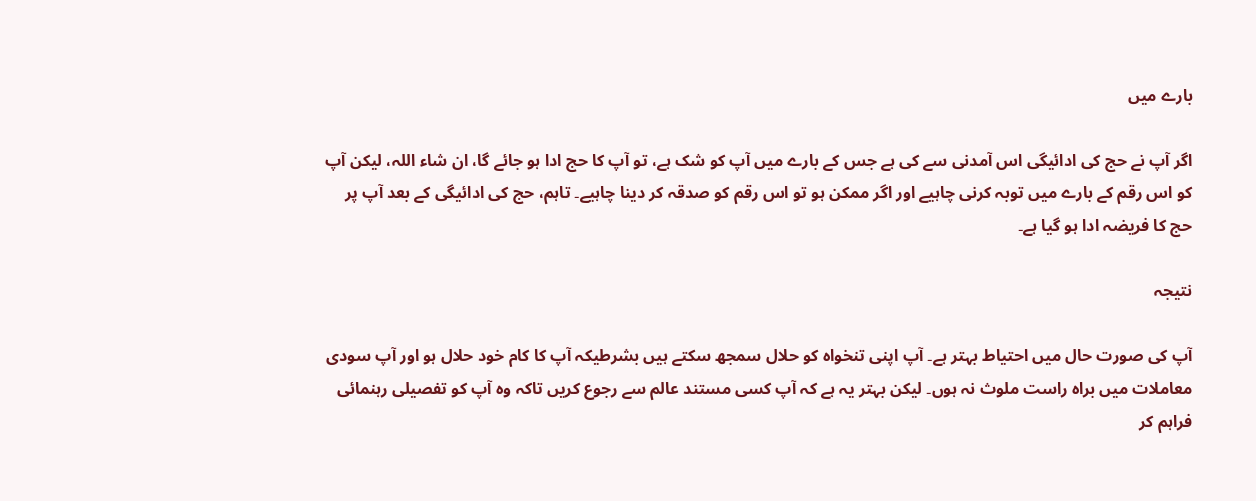بارے میں

اگر آپ نے حج کی ادائیگی اس آمدنی سے کی ہے جس کے بارے میں آپ کو شک ہے، تو آپ کا حج ادا ہو جائے گا، ان شاء اللہ، لیکن آپ کو اس رقم کے بارے میں توبہ کرنی چاہیے اور اگر ممکن ہو تو اس رقم کو صدقہ کر دینا چاہیے۔ تاہم، حج کی ادائیگی کے بعد آپ پر حج کا فریضہ ادا ہو گیا ہے۔

نتیجہ

آپ کی صورت حال میں احتیاط بہتر ہے۔ آپ اپنی تنخواہ کو حلال سمجھ سکتے ہیں بشرطیکہ آپ کا کام خود حلال ہو اور آپ سودی معاملات میں براہ راست ملوث نہ ہوں۔ لیکن بہتر یہ ہے کہ آپ کسی مستند عالم سے رجوع کریں تاکہ وہ آپ کو تفصیلی رہنمائی فراہم کر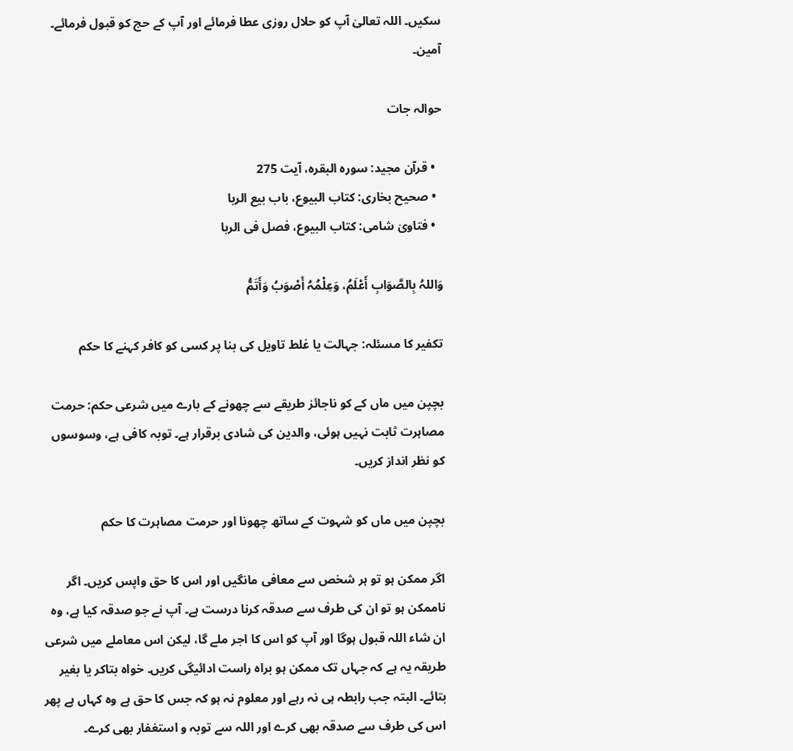سکیں۔ اللہ تعالیٰ آپ کو حلال روزی عطا فرمائے اور آپ کے حج کو قبول فرمائے۔ آمین۔

حوالہ جات

  • قرآن مجید: سورہ البقرہ، آیت 275
  • صحیح بخاری: کتاب البیوع، باب بيع الربا
  • فتاویٰ شامی: کتاب البیوع، فصل فی الربا

وَاللہُ بِالصَّوَابِ أَعْلَمُ، وَعِلْمُہُ أَصْوَبُ وَأَتَمُّ

تکفیر کا مسئلہ: جہالت یا غلط تاویل کی بنا پر کسی کو کافر کہنے کا حکم

بچپن میں ماں کے کو ناجائز طریقے سے چھونے کے بارے میں شرعی حکم: حرمت مصاہرت ثابت نہیں ہوئی، والدین کی شادی برقرار ہے۔ توبہ کافی ہے، وسوسوں کو نظر انداز کریں۔

بچپن میں ماں کو شہوت کے ساتھ چھونا اور حرمت مصاہرت کا حکم

اگر ممکن ہو تو ہر شخص سے معافی مانگیں اور اس کا حق واپس کریں۔ اگر ناممکن ہو تو ان کی طرف سے صدقہ کرنا درست ہے۔ آپ نے جو صدقہ کیا ہے، وہ ان شاء اللہ قبول ہوگا اور آپ کو اس کا اجر ملے گا، لیکن اس معاملے میں شرعی طریقہ یہ ہے کہ جہاں تک ممکن ہو براہ راست ادائیگی کریں۔ خواہ بتاکر یا بغیر بتائے۔ البتہ جب رابطہ ہی نہ رہے اور معلوم نہ ہو کہ جس کا حق ہے وہ کہاں ہے پھر اس کی طرف سے صدقہ بھی کرے اور اللہ سے توبہ و استغفار بھی کرے۔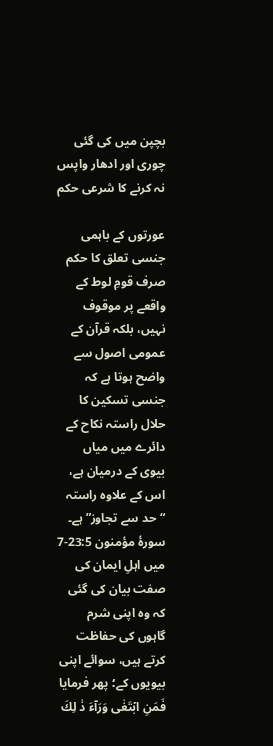بچپن میں کی گئی چوری اور ادھار واپس نہ کرنے کا شرعی حکم

عورتوں کے باہمی جنسی تعلق کا حکم صرف قومِ لوط کے واقعے پر موقوف نہیں، بلکہ قرآن کے عمومی اصول سے واضح ہوتا ہے کہ جنسی تسکین کا حلال راستہ نکاح کے دائرے میں میاں بیوی کے درمیان ہے، اس کے علاوہ راستہ “حد سے تجاوز” ہے۔ سورۂ مؤمنون 23:5-7 میں اہلِ ایمان کی صفت بیان کی گئی کہ وہ اپنی شرم گاہوں کی حفاظت کرتے ہیں، سوائے اپنی بیویوں کے؛ پھر فرمایا فَمَنِ ابۡتَغٰى وَرَآءَ ذٰ لِكَ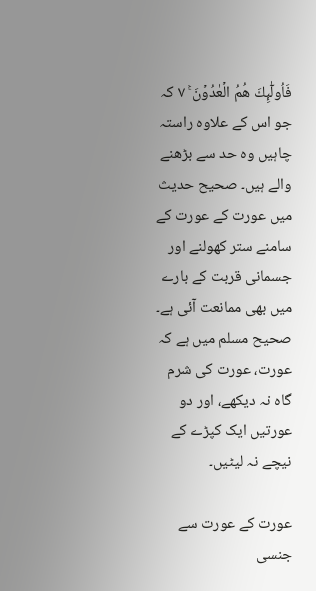فَاُولٰٓٮِٕكَ هُمُ الۡعٰدُوۡنَ ۚ ٧ کہ جو اس کے علاوہ راستہ چاہیں وہ حد سے بڑھنے والے ہیں۔ صحیح حدیث میں عورت کے عورت کے سامنے ستر کھولنے اور جسمانی قربت کے بارے میں بھی ممانعت آئی ہے۔ صحیح مسلم میں ہے کہ عورت، عورت کی شرم گاہ نہ دیکھے، اور دو عورتیں ایک کپڑے کے نیچے نہ لیٹیں۔

عورت کے عورت سے جنسی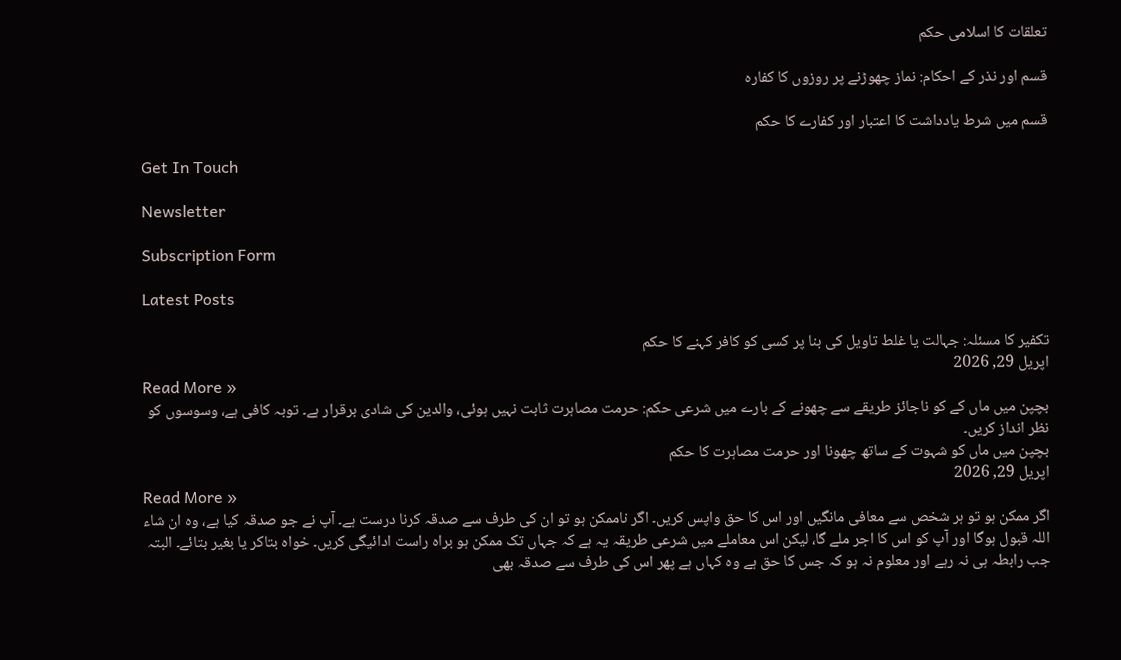تعلقات کا اسلامی حکم

قسم اور نذر کے احکام: نماز چھوڑنے پر روزوں کا کفارہ

قسم میں شرط یادداشت کا اعتبار اور کفارے کا حکم

Get In Touch

Newsletter

Subscription Form

Latest Posts

تکفیر کا مسئلہ: جہالت یا غلط تاویل کی بنا پر کسی کو کافر کہنے کا حکم
اپریل 29, 2026
Read More »
بچپن میں ماں کے کو ناجائز طریقے سے چھونے کے بارے میں شرعی حکم: حرمت مصاہرت ثابت نہیں ہوئی، والدین کی شادی برقرار ہے۔ توبہ کافی ہے، وسوسوں کو نظر انداز کریں۔
بچپن میں ماں کو شہوت کے ساتھ چھونا اور حرمت مصاہرت کا حکم
اپریل 29, 2026
Read More »
اگر ممکن ہو تو ہر شخص سے معافی مانگیں اور اس کا حق واپس کریں۔ اگر ناممکن ہو تو ان کی طرف سے صدقہ کرنا درست ہے۔ آپ نے جو صدقہ کیا ہے، وہ ان شاء اللہ قبول ہوگا اور آپ کو اس کا اجر ملے گا، لیکن اس معاملے میں شرعی طریقہ یہ ہے کہ جہاں تک ممکن ہو براہ راست ادائیگی کریں۔ خواہ بتاکر یا بغیر بتائے۔ البتہ جب رابطہ ہی نہ رہے اور معلوم نہ ہو کہ جس کا حق ہے وہ کہاں ہے پھر اس کی طرف سے صدقہ بھی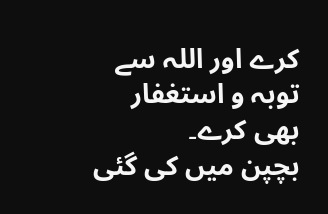کرے اور اللہ سے توبہ و استغفار بھی کرے۔
بچپن میں کی گئی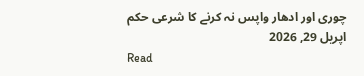چوری اور ادھار واپس نہ کرنے کا شرعی حکم
اپریل 29, 2026
Read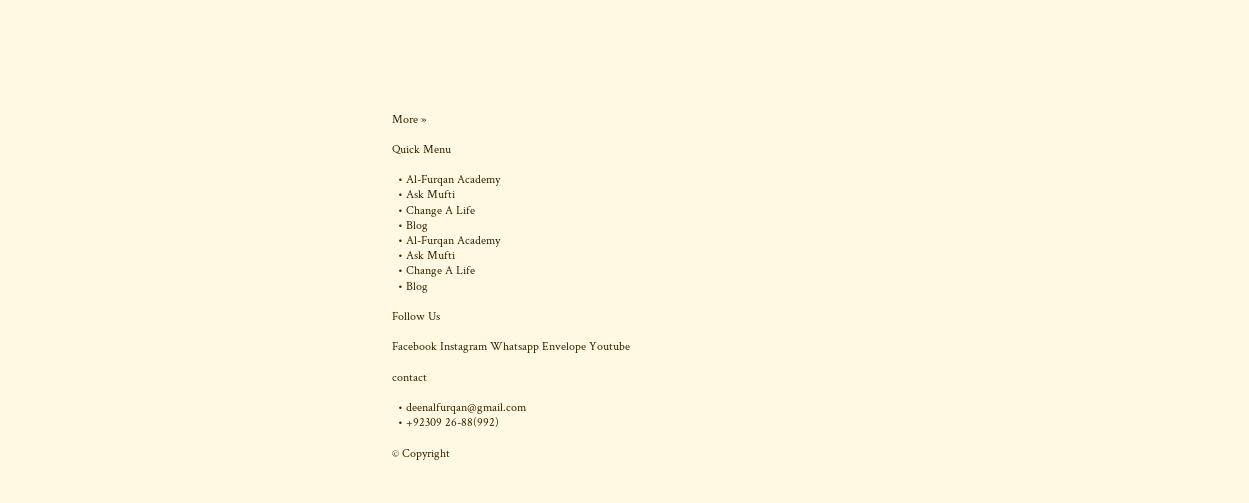More »

Quick Menu

  • Al-Furqan Academy
  • Ask Mufti
  • Change A Life
  • Blog
  • Al-Furqan Academy
  • Ask Mufti
  • Change A Life
  • Blog

Follow Us

Facebook Instagram Whatsapp Envelope Youtube

contact

  • deenalfurqan@gmail.com
  • +92309 26-88(992)

© Copyright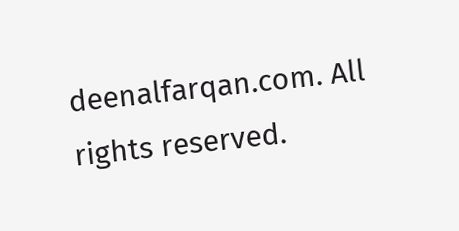deenalfarqan.com. All rights reserved.